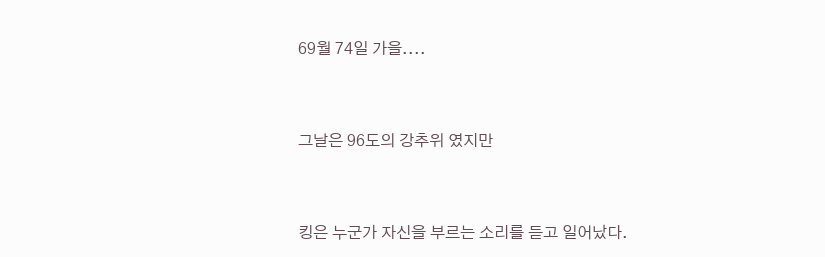69월 74일 가을....


그날은 96도의 강추위 였지만


킹은 누군가 자신을 부르는 소리를 듣고 일어났다.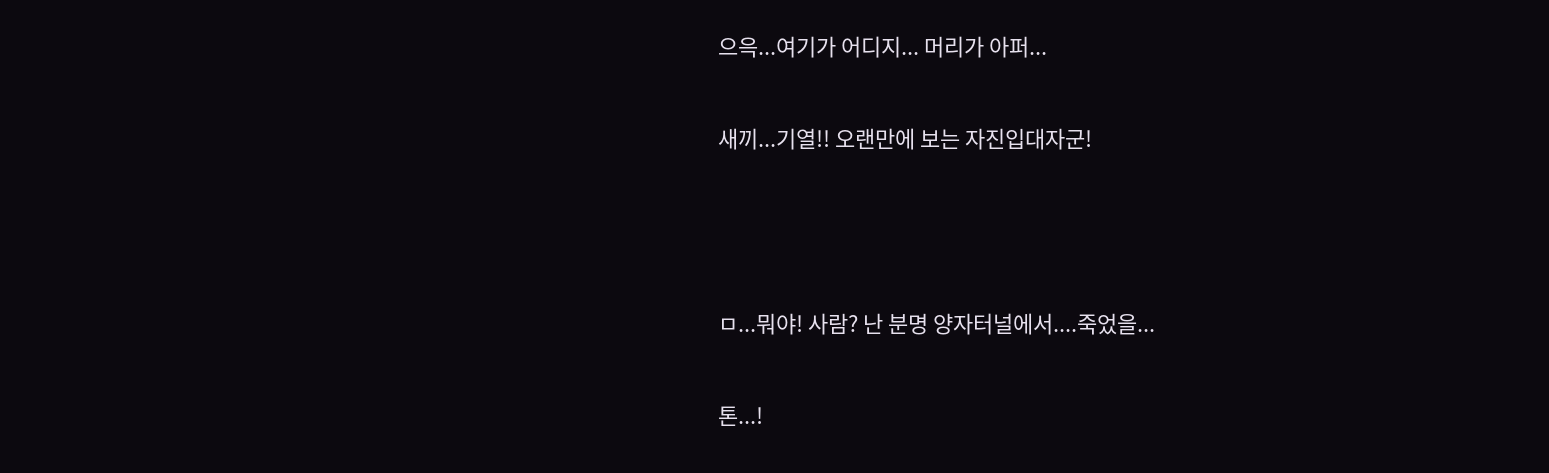으윽...여기가 어디지... 머리가 아퍼...


새끼...기열!! 오랜만에 보는 자진입대자군!





ㅁ...뭐야! 사람? 난 분명 양자터널에서....죽었을...


톤...!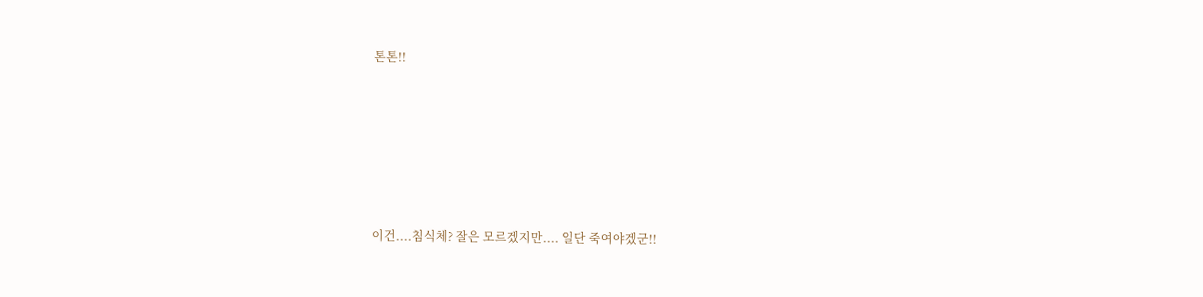톤톤!!






이건....침식체? 잘은 모르겠지만.... 일단 죽여야겠군!!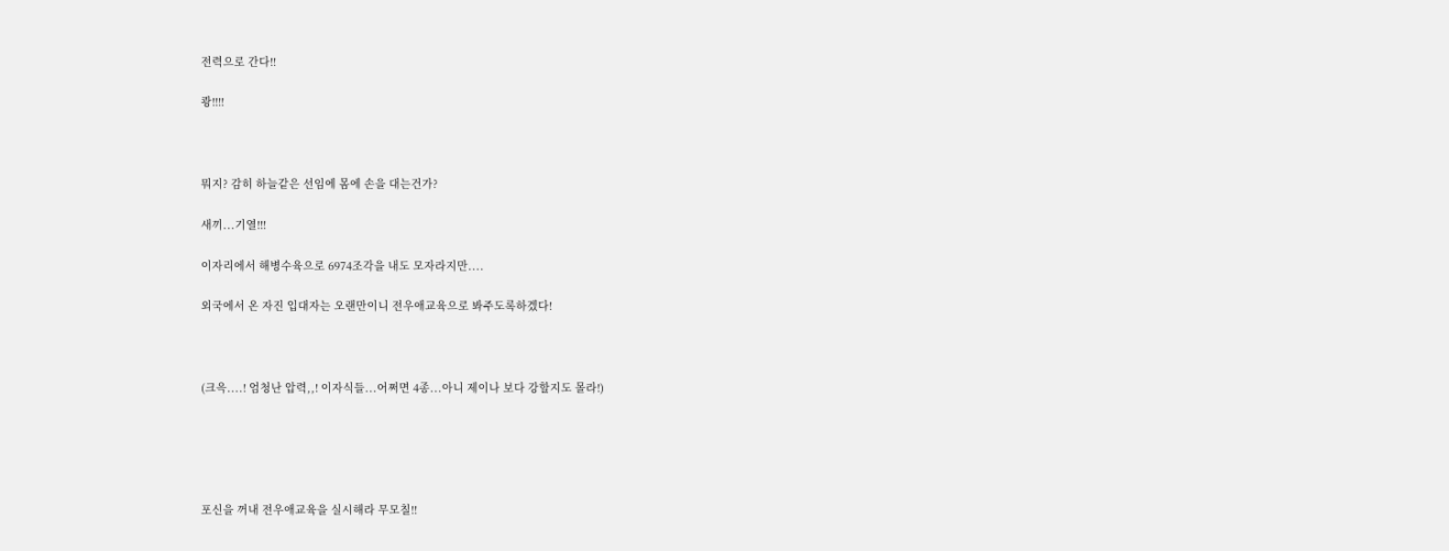전력으로 간다!!

쾅!!!!



뭐지? 감히 하늘같은 선임에 몸에 손을 대는건가?

새끼...기열!!!

이자리에서 해병수육으로 6974조각을 내도 모자라지만....

외국에서 온 자진 입대자는 오랜만이니 전우애교육으로 봐주도록하겠다!



(크윽....! 엄청난 압력,,! 이자식들...어쩌면 4종...아니 제이나 보다 강할지도 몰라!)





포신을 꺼내 전우애교육을 실시해라 무모칠!!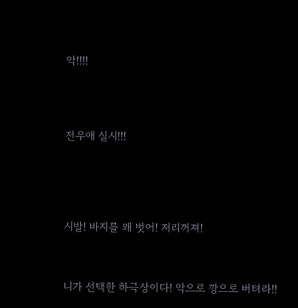악!!!!




전우애 실시!!!





시발! 바지를 왜 벗어! 저리꺼져!



니가 선택한 하극상이다! 악으로 깡으로 버텨라!!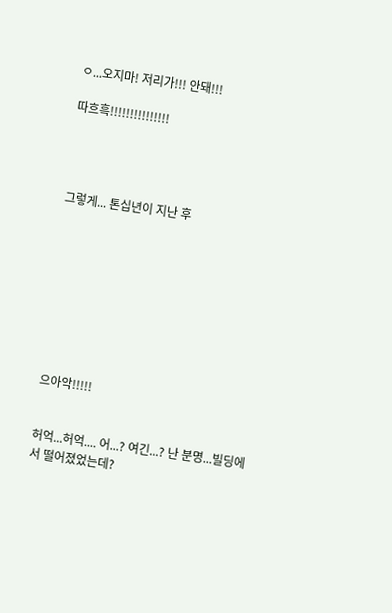ㅇ...오지마! 저리가!!! 안돼!!!

따흐흑!!!!!!!!!!!!!!!




그렇게... 톤십년이 지난 후









으아악!!!!!


허억...허억.... 어...? 여긴...? 난 분명...빌딩에서 떨어졌었는데?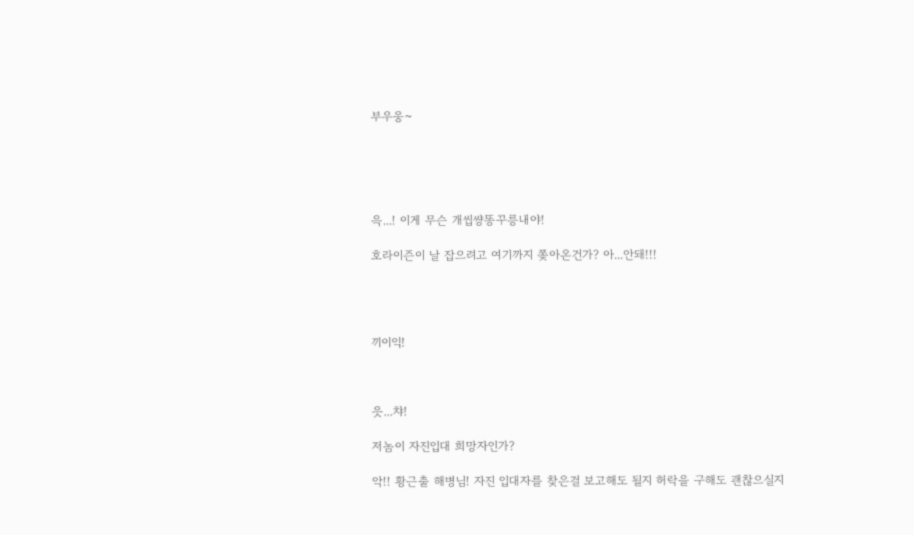부우웅~





윽...! 이게 무슨 개씹썅똥꾸릉내야!

호라이즌이 날 잡으려고 여기까지 쫒아온건가? 아...안돼!!!




끼이익!



읏...챠!

저놈이 자진입대 희망자인가?

악!! 황근출 해병님! 자진 입대자를 찾은걸 보고해도 될지 허락을 구해도 괜찮으실지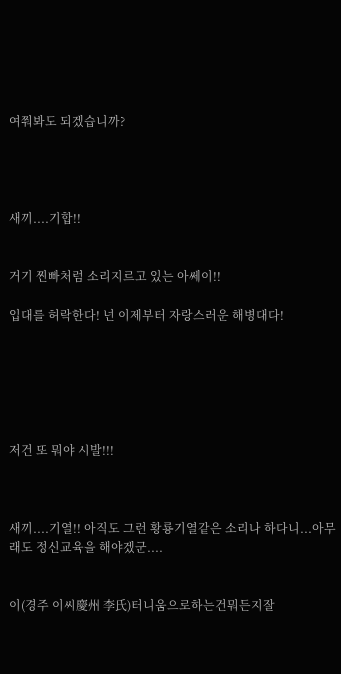여쭤봐도 되겠습니까?




새끼....기합!!


거기 찐빠처럼 소리지르고 있는 아쎄이!!

입대를 허락한다! 넌 이제부터 자랑스러운 해병대다!






저건 또 뭐야 시발!!!



새끼....기열!! 아직도 그런 황룡기열같은 소리나 하다니...아무래도 정신교육을 해야겠군....


이(경주 이씨慶州 李氏)터니움으로하는건뭐든지잘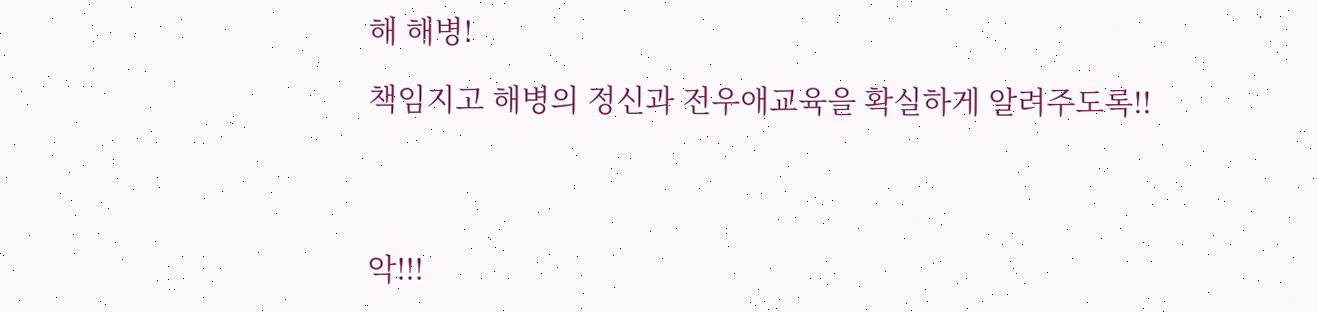해 해병!

책임지고 해병의 정신과 전우애교육을 확실하게 알려주도록!!




악!!!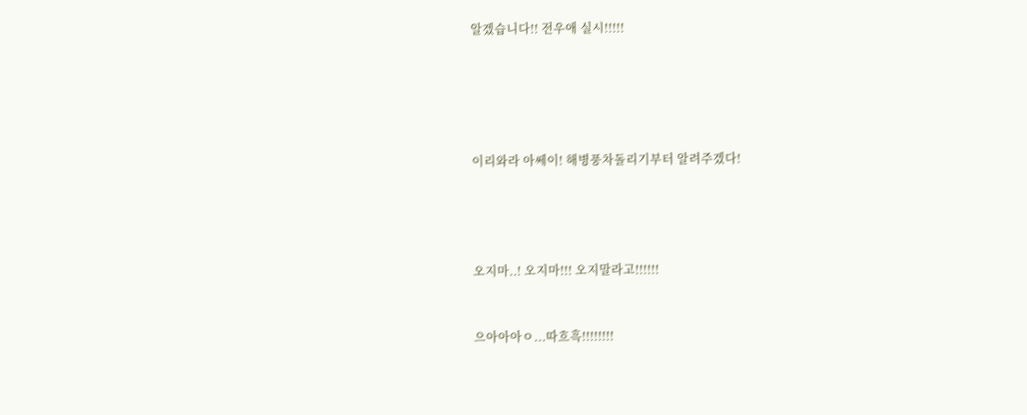알겠습니다!! 전우애 실시!!!!!





이리와라 아쎄이! 해병풍차돌리기부터 알려주겠다!




오지마..! 오지마!!! 오지말라고!!!!!!


으아아아ㅇ...따흐흑!!!!!!!!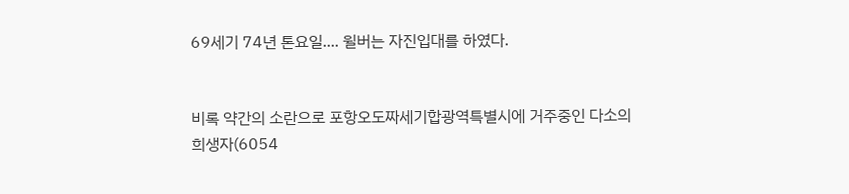69세기 74년 톤요일.... 윌버는 자진입대를 하였다.


비록 약간의 소란으로 포항오도짜세기합광역특별시에 거주중인 다소의 희생자(6054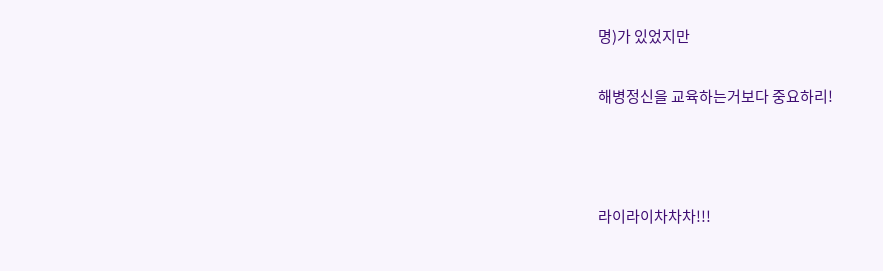명)가 있었지만

해병정신을 교육하는거보다 중요하리!



라이라이차차차!!!